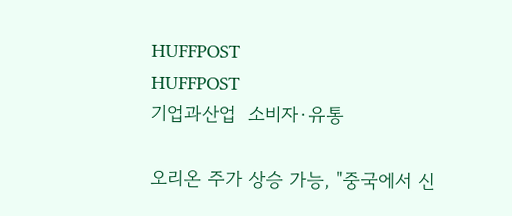HUFFPOST
HUFFPOST
기업과산업  소비자·유통

오리온 주가 상승 가능, "중국에서 신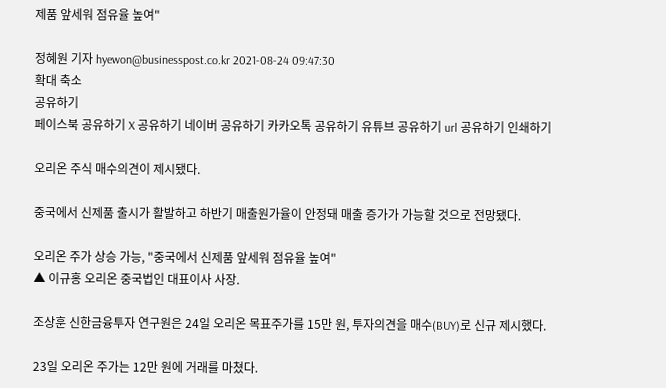제품 앞세워 점유율 높여"

정혜원 기자 hyewon@businesspost.co.kr 2021-08-24 09:47:30
확대 축소
공유하기
페이스북 공유하기 X 공유하기 네이버 공유하기 카카오톡 공유하기 유튜브 공유하기 url 공유하기 인쇄하기

오리온 주식 매수의견이 제시됐다.

중국에서 신제품 출시가 활발하고 하반기 매출원가율이 안정돼 매출 증가가 가능할 것으로 전망됐다.

오리온 주가 상승 가능, "중국에서 신제품 앞세워 점유율 높여"
▲ 이규홍 오리온 중국법인 대표이사 사장.

조상훈 신한금융투자 연구원은 24일 오리온 목표주가를 15만 원, 투자의견을 매수(BUY)로 신규 제시했다.

23일 오리온 주가는 12만 원에 거래를 마쳤다.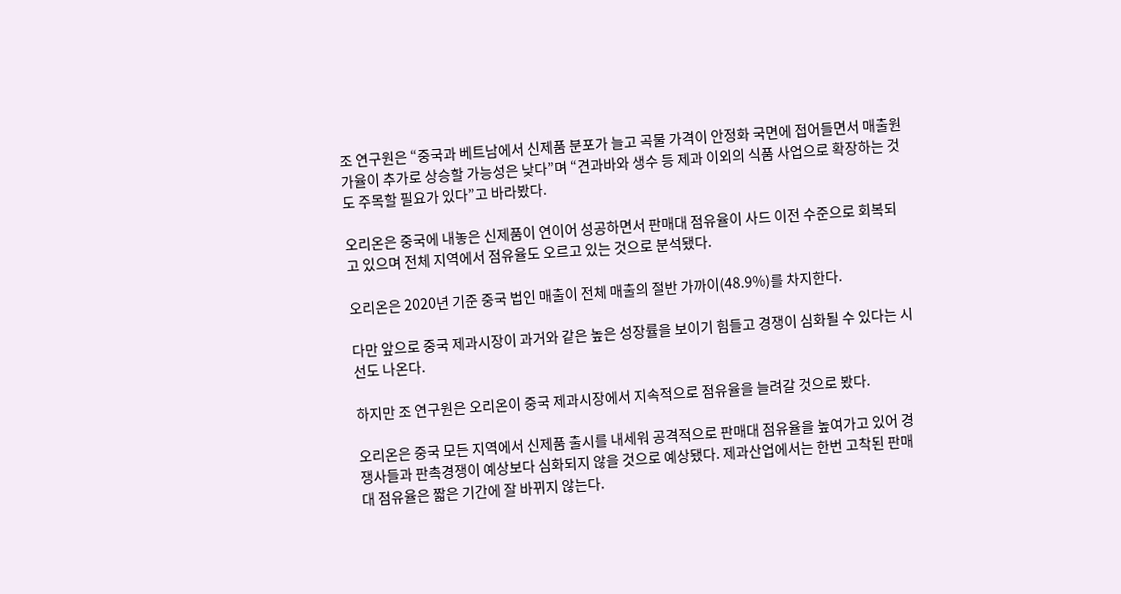조 연구원은 “중국과 베트남에서 신제품 분포가 늘고 곡물 가격이 안정화 국면에 접어들면서 매출원가율이 추가로 상승할 가능성은 낮다”며 “견과바와 생수 등 제과 이외의 식품 사업으로 확장하는 것도 주목할 필요가 있다”고 바라봤다.

오리온은 중국에 내놓은 신제품이 연이어 성공하면서 판매대 점유율이 사드 이전 수준으로 회복되고 있으며 전체 지역에서 점유율도 오르고 있는 것으로 분석됐다.

오리온은 2020년 기준 중국 법인 매출이 전체 매출의 절반 가까이(48.9%)를 차지한다.

다만 앞으로 중국 제과시장이 과거와 같은 높은 성장률을 보이기 힘들고 경쟁이 심화될 수 있다는 시선도 나온다.

하지만 조 연구원은 오리온이 중국 제과시장에서 지속적으로 점유율을 늘려갈 것으로 봤다.

오리온은 중국 모든 지역에서 신제품 출시를 내세워 공격적으로 판매대 점유율을 높여가고 있어 경쟁사들과 판촉경쟁이 예상보다 심화되지 않을 것으로 예상됐다. 제과산업에서는 한번 고착된 판매대 점유율은 짧은 기간에 잘 바뀌지 않는다.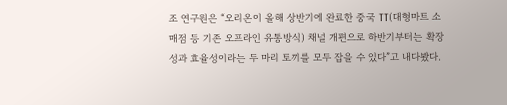조 연구원은 “오리온이 올해 상반기에 완료한 중국 TT(대형마트 소매점 등 기존 오프라인 유통방식) 채널 개편으로 하반기부터는 확장성과 효율성이라는 두 마리 토끼를 모두 잡을 수 있다”고 내다봤다.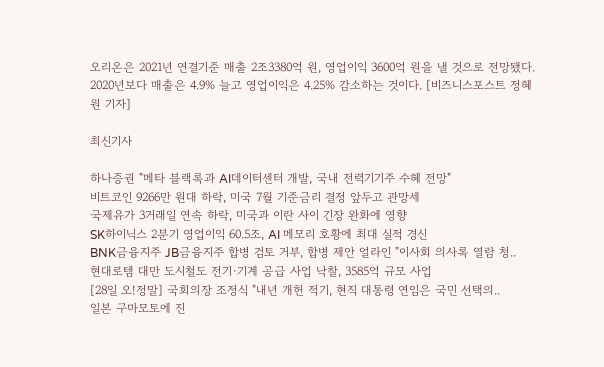오리온은 2021년 연결기준 매출 2조3380억 원, 영업이익 3600억 원을 낼 것으로 전망됐다. 2020년보다 매출은 4.9% 늘고 영업이익은 4.25% 감소하는 것이다. [비즈니스포스트 정혜원 기자]

최신기사

하나증권 "메타 블랙록과 AI데이터센터 개발, 국내 전력기기주 수혜 전망"
비트코인 9266만 원대 하락, 미국 7월 기준금리 결정 앞두고 관망세
국제유가 3거래일 연속 하락, 미국과 이란 사이 긴장 완화에 영향
SK하이닉스 2분기 영업이익 60.5조, AI 메모리 호황에 최대 실적 경신
BNK금융지주 JB금융지주 합병 검토 거부, 합병 제안 얼라인 "이사회 의사록 열람 청..
현대로템 대만 도시철도 전기·기계 공급 사업 낙찰, 3585억 규모 사업
[28일 오!정말] 국회의장 조정식 "내년 개헌 적기, 현직 대통령 연임은 국민 선택의..
일본 구마모토에 진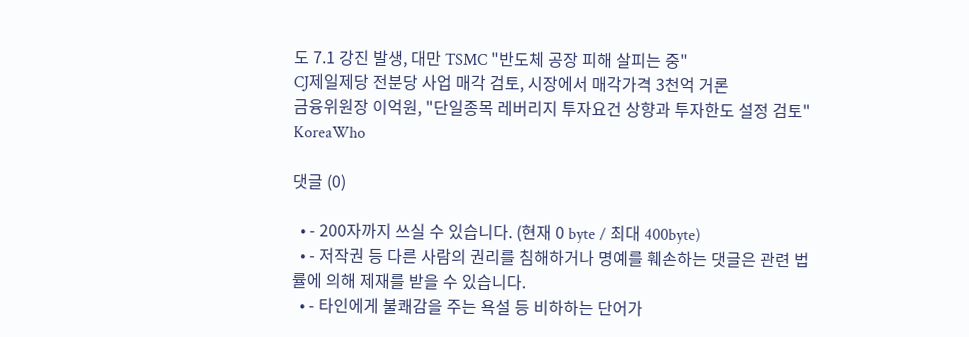도 7.1 강진 발생, 대만 TSMC "반도체 공장 피해 살피는 중"
CJ제일제당 전분당 사업 매각 검토, 시장에서 매각가격 3천억 거론
금융위원장 이억원, "단일종목 레버리지 투자요건 상향과 투자한도 설정 검토"
KoreaWho

댓글 (0)

  • - 200자까지 쓰실 수 있습니다. (현재 0 byte / 최대 400byte)
  • - 저작권 등 다른 사람의 권리를 침해하거나 명예를 훼손하는 댓글은 관련 법률에 의해 제재를 받을 수 있습니다.
  • - 타인에게 불쾌감을 주는 욕설 등 비하하는 단어가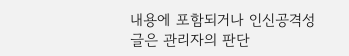내용에 포함되거나 인신공격성 글은 관리자의 판단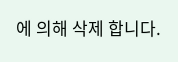에 의해 삭제 합니다.